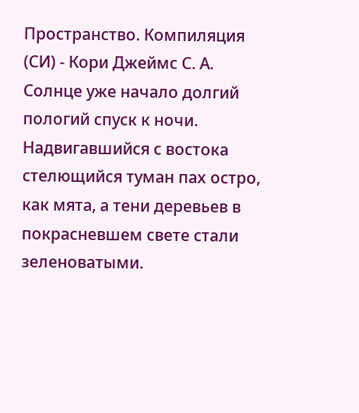Пространство. Компиляция (СИ) - Кори Джеймс С. А.
Солнце уже начало долгий пологий спуск к ночи. Надвигавшийся с востока стелющийся туман пах остро, как мята, а тени деревьев в покрасневшем свете стали зеленоватыми.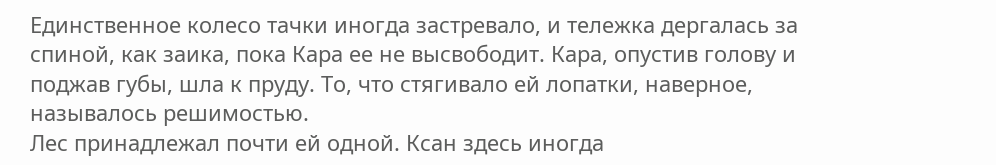Единственное колесо тачки иногда застревало, и тележка дергалась за спиной, как заика, пока Кара ее не высвободит. Кара, опустив голову и поджав губы, шла к пруду. То, что стягивало ей лопатки, наверное, называлось решимостью.
Лес принадлежал почти ей одной. Ксан здесь иногда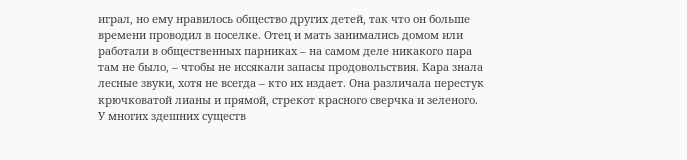играл, но ему нравилось общество других детей, так что он больше времени проводил в поселке. Отец и мать занимались домом или работали в общественных парниках – на самом деле никакого пара там не было, – чтобы не иссякали запасы продовольствия. Кара знала лесные звуки, хотя не всегда – кто их издает. Она различала перестук крючковатой лианы и прямой, стрекот красного сверчка и зеленого. У многих здешних существ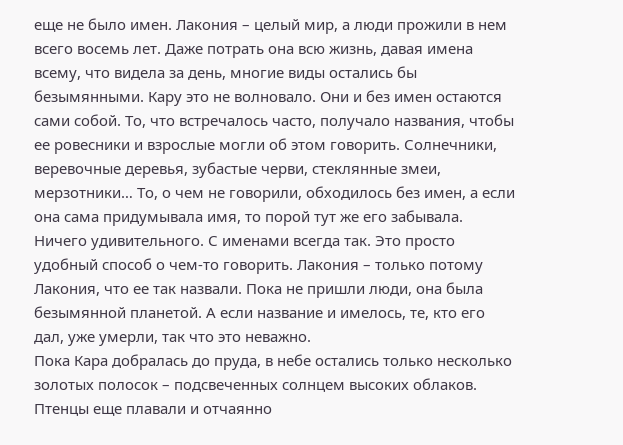еще не было имен. Лакония – целый мир, а люди прожили в нем всего восемь лет. Даже потрать она всю жизнь, давая имена всему, что видела за день, многие виды остались бы безымянными. Кару это не волновало. Они и без имен остаются сами собой. То, что встречалось часто, получало названия, чтобы ее ровесники и взрослые могли об этом говорить. Солнечники, веревочные деревья, зубастые черви, стеклянные змеи, мерзотники… То, о чем не говорили, обходилось без имен, а если она сама придумывала имя, то порой тут же его забывала.
Ничего удивительного. С именами всегда так. Это просто удобный способ о чем-то говорить. Лакония – только потому Лакония, что ее так назвали. Пока не пришли люди, она была безымянной планетой. А если название и имелось, те, кто его дал, уже умерли, так что это неважно.
Пока Кара добралась до пруда, в небе остались только несколько золотых полосок – подсвеченных солнцем высоких облаков. Птенцы еще плавали и отчаянно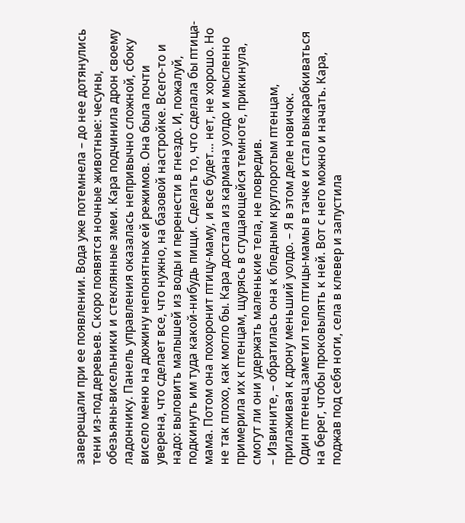заверещали при ее появлении. Вода уже потемнела – до нее дотянулись тени из-под деревьев. Скоро появятся ночные животные: чесуны, обезьяны-висельники и стеклянные змеи. Кара подчинила дрон своему ладоннику. Панель управления оказалась непривычно сложной, сбоку висело меню на дюжину непонятных ей режимов. Она была почти уверена, что сделает все, что нужно, на базовой настройке. Всего-то и надо: выловить малышей из воды и перенести в гнездо. И, пожалуй, подкинуть им туда какой-нибудь пищи. Сделать то, что сделала бы птица-мама. Потом она похоронит птицу-маму, и все будет… нет, не хорошо. Но не так плохо, как могло бы. Кара достала из кармана уолдо и мысленно примерила их к птенцам, щурясь в сгущающейся темноте, прикинула, смогут ли они удержать маленькие тела, не повредив.
– Извините, – обратилась она к бледным круглоротым птенцам, прилаживая к дрону меньший уолдо. – Я в этом деле новичок.
Один птенец заметил тело птицы-мамы в тачке и стал выкарабкиваться на берег, чтобы проковылять к ней. Вот с него можно и начать. Кара, поджав под себя ноги, села в клевер и запустила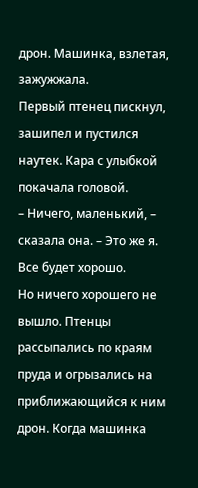дрон. Машинка, взлетая, зажужжала.
Первый птенец пискнул, зашипел и пустился наутек. Кара с улыбкой покачала головой.
– Ничего, маленький, – сказала она. – Это же я. Все будет хорошо.
Но ничего хорошего не вышло. Птенцы рассыпались по краям пруда и огрызались на приближающийся к ним дрон. Когда машинка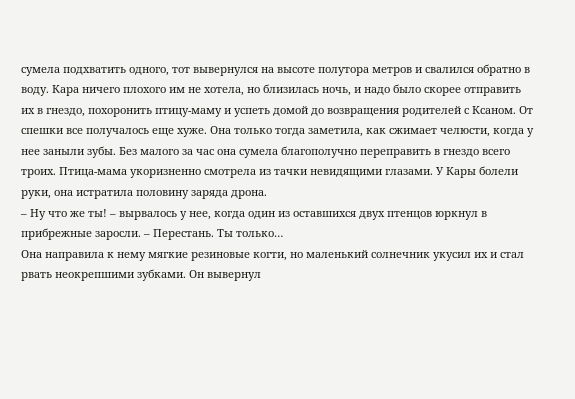сумела подхватить одного, тот вывернулся на высоте полутора метров и свалился обратно в воду. Кара ничего плохого им не хотела, но близилась ночь, и надо было скорее отправить их в гнездо, похоронить птицу-маму и успеть домой до возвращения родителей с Ксаном. От спешки все получалось еще хуже. Она только тогда заметила, как сжимает челюсти, когда у нее заныли зубы. Без малого за час она сумела благополучно переправить в гнездо всего троих. Птица-мама укоризненно смотрела из тачки невидящими глазами. У Кары болели руки, она истратила половину заряда дрона.
– Ну что же ты! – вырвалось у нее, когда один из оставшихся двух птенцов юркнул в прибрежные заросли. – Перестань. Ты только…
Она направила к нему мягкие резиновые когти, но маленький солнечник укусил их и стал рвать неокрепшими зубками. Он вывернул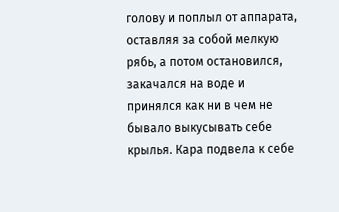голову и поплыл от аппарата, оставляя за собой мелкую рябь, а потом остановился, закачался на воде и принялся как ни в чем не бывало выкусывать себе крылья. Кара подвела к себе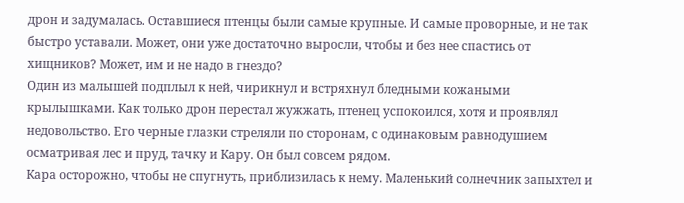дрон и задумалась. Оставшиеся птенцы были самые крупные. И самые проворные, и не так быстро уставали. Может, они уже достаточно выросли, чтобы и без нее спастись от хищников? Может, им и не надо в гнездо?
Один из малышей подплыл к ней, чирикнул и встряхнул бледными кожаными крылышками. Как только дрон перестал жужжать, птенец успокоился, хотя и проявлял недовольство. Его черные глазки стреляли по сторонам, с одинаковым равнодушием осматривая лес и пруд, тачку и Кару. Он был совсем рядом.
Кара осторожно, чтобы не спугнуть, приблизилась к нему. Маленький солнечник запыхтел и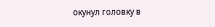окунул головку в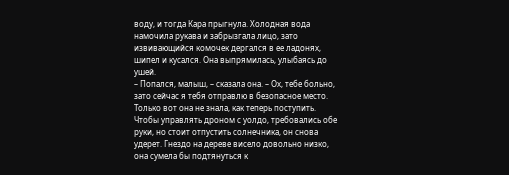воду, и тогда Кара прыгнула. Холодная вода намочила рукава и забрызгала лицо, зато извивающийся комочек дергался в ее ладонях, шипел и кусался. Она выпрямилась, улыбаясь до ушей.
– Попался, малыш, – сказала она. – Ох, тебе больно, зато сейчас я тебя отправлю в безопасное место.
Только вот она не знала, как теперь поступить. Чтобы управлять дроном с уолдо, требовались обе руки, но стоит отпустить солнечника, он снова удерет. Гнездо на дереве висело довольно низко, она сумела бы подтянуться к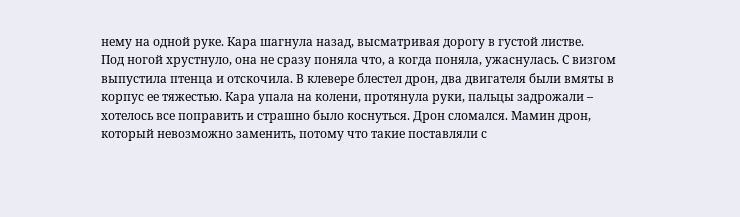нему на одной руке. Кара шагнула назад, высматривая дорогу в густой листве.
Под ногой хрустнуло, она не сразу поняла что, а когда поняла, ужаснулась. С визгом выпустила птенца и отскочила. В клевере блестел дрон, два двигателя были вмяты в корпус ее тяжестью. Кара упала на колени, протянула руки, пальцы задрожали – хотелось все поправить и страшно было коснуться. Дрон сломался. Мамин дрон, который невозможно заменить, потому что такие поставляли с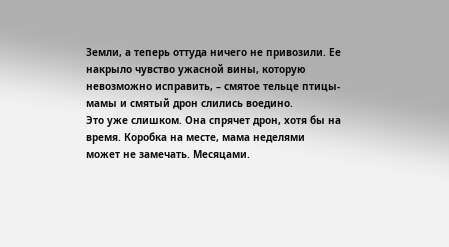Земли, а теперь оттуда ничего не привозили. Ее накрыло чувство ужасной вины, которую невозможно исправить, – смятое тельце птицы-мамы и смятый дрон слились воедино.
Это уже слишком. Она спрячет дрон, хотя бы на время. Коробка на месте, мама неделями может не замечать. Месяцами.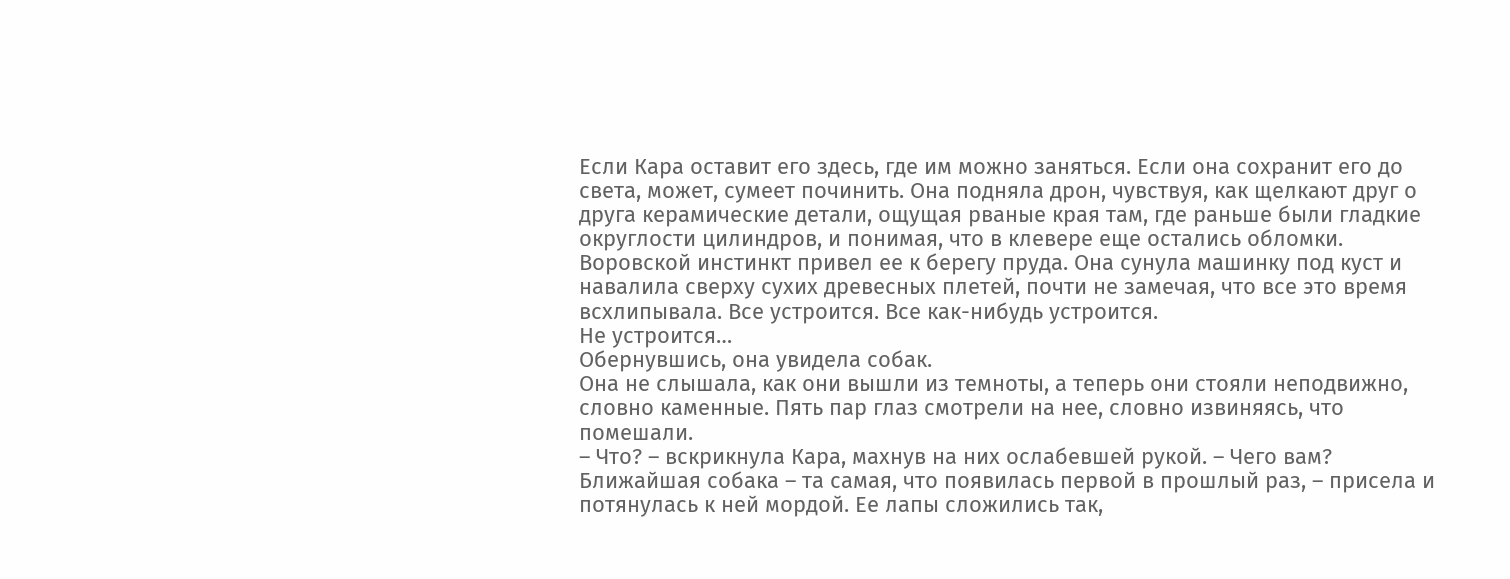Если Кара оставит его здесь, где им можно заняться. Если она сохранит его до света, может, сумеет починить. Она подняла дрон, чувствуя, как щелкают друг о друга керамические детали, ощущая рваные края там, где раньше были гладкие округлости цилиндров, и понимая, что в клевере еще остались обломки. Воровской инстинкт привел ее к берегу пруда. Она сунула машинку под куст и навалила сверху сухих древесных плетей, почти не замечая, что все это время всхлипывала. Все устроится. Все как-нибудь устроится.
Не устроится…
Обернувшись, она увидела собак.
Она не слышала, как они вышли из темноты, а теперь они стояли неподвижно, словно каменные. Пять пар глаз смотрели на нее, словно извиняясь, что помешали.
– Что? – вскрикнула Кара, махнув на них ослабевшей рукой. – Чего вам?
Ближайшая собака – та самая, что появилась первой в прошлый раз, – присела и потянулась к ней мордой. Ее лапы сложились так,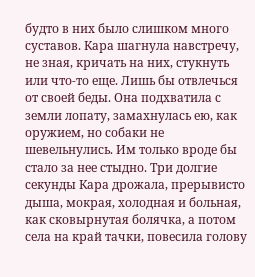будто в них было слишком много суставов. Кара шагнула навстречу, не зная, кричать на них, стукнуть или что-то еще. Лишь бы отвлечься от своей беды. Она подхватила с земли лопату, замахнулась ею, как оружием, но собаки не шевельнулись. Им только вроде бы стало за нее стыдно. Три долгие секунды Кара дрожала, прерывисто дыша, мокрая, холодная и больная, как сковырнутая болячка, а потом села на край тачки, повесила голову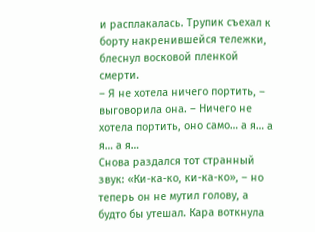и расплакалась. Трупик съехал к борту накренившейся тележки, блеснул восковой пленкой смерти.
– Я не хотела ничего портить, – выговорила она. – Ничего не хотела портить, оно само… а я… а я… а я…
Снова раздался тот странный звук: «Ки-ка-ко, ки-ка-ко», – но теперь он не мутил голову, а будто бы утешал. Кара воткнула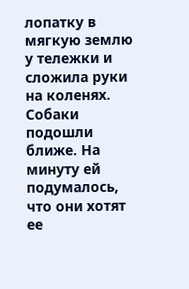лопатку в мягкую землю у тележки и сложила руки на коленях. Собаки подошли ближе. На минуту ей подумалось, что они хотят ее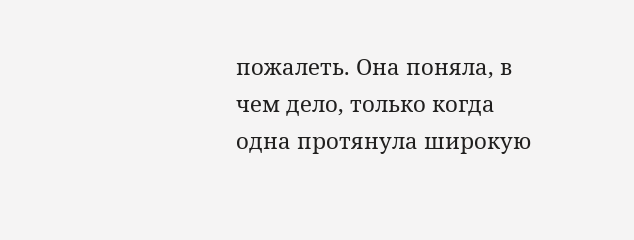пожалеть. Она поняла, в чем дело, только когда одна протянула широкую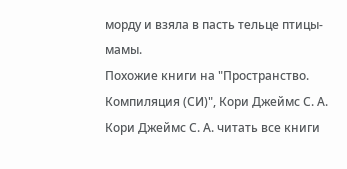морду и взяла в пасть тельце птицы-мамы.
Похожие книги на "Пространство. Компиляция (СИ)", Кори Джеймс С. А.
Кори Джеймс С. А. читать все книги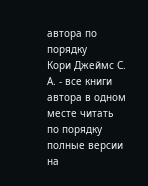автора по порядку
Кори Джеймс С. А. - все книги автора в одном месте читать по порядку полные версии на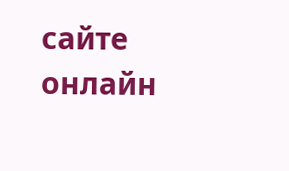сайте онлайн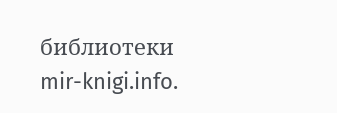библиотеки mir-knigi.info.